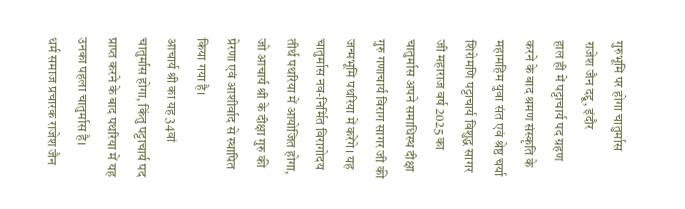गुरुभूमि पर होगा चातुर्मास
राजेश जैन दद्दू, इंदौर
हाल ही में पट्टाचार्य पद ग्रहण करने के बाद श्रमण संस्कृति के महामहिम युवा संत एवं श्रेष्ठ चर्या शिरोमणि पट्टाचार्य विशुद्ध सागर जी महाराज वर्ष 2025 का चातुर्मास अपने समाधिस्थ दीक्षा गुरु गणाचार्य विराग सागर जी की जन्मभूमि पथरिया में करेंगे। यह चातुर्मास नव-निर्मित विरागोदय तीर्थ पथरिया में आयोजित होगा, जो आचार्य श्री के दीक्षा गुरु की प्रेरणा एवं आशीर्वाद से स्थापित किया गया है।
आचार्य श्री का यह 34वां चातुर्मास होगा, किंतु पट्टाचार्य पद प्राप्त करने के बाद पथरिया में यह उनका पहला चातुर्मास है।
धर्म समाज प्रचारक राजेश जैन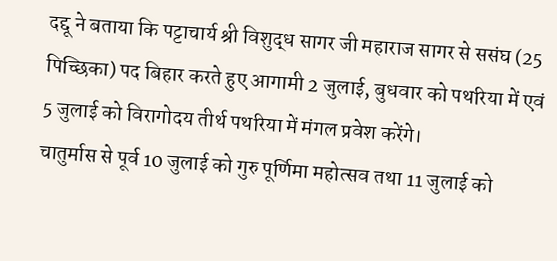दद्दू ने बताया कि पट्टाचार्य श्री विशुद्ध सागर जी महाराज सागर से ससंघ (25 पिच्छिका) पद बिहार करते हुए आगामी 2 जुलाई, बुधवार को पथरिया में एवं 5 जुलाई को विरागोदय तीर्थ पथरिया में मंगल प्रवेश करेंगे।
चातुर्मास से पूर्व 10 जुलाई को गुरु पूर्णिमा महोत्सव तथा 11 जुलाई को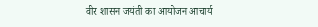वीर शासन जयंती का आयोजन आचार्य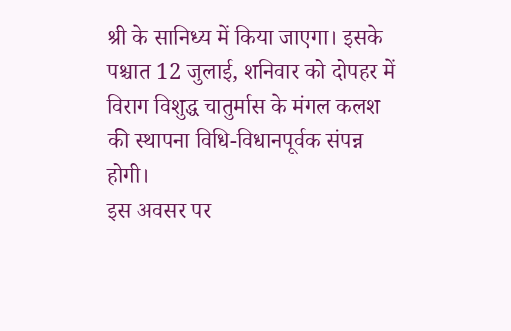श्री के सानिध्य में किया जाएगा। इसके पश्चात 12 जुलाई, शनिवार को दोपहर में विराग विशुद्ध चातुर्मास के मंगल कलश की स्थापना विधि-विधानपूर्वक संपन्न होगी।
इस अवसर पर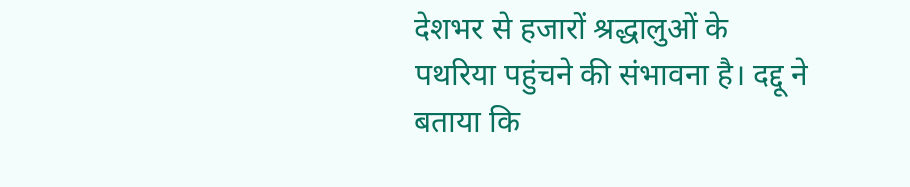देशभर से हजारों श्रद्धालुओं के पथरिया पहुंचने की संभावना है। दद्दू ने बताया कि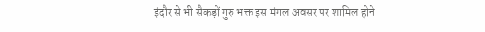इंदौर से भी सैकड़ों गुरु भक्त इस मंगल अवसर पर शामिल होने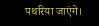पथरिया जाएंगे।